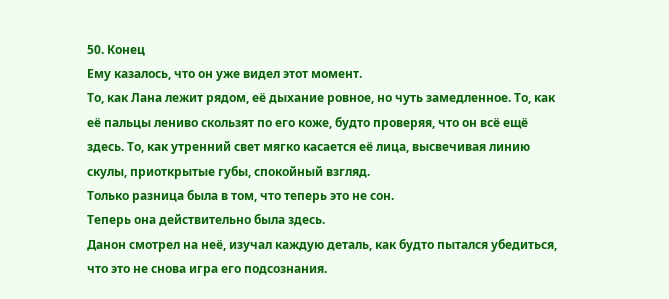50. Конец
Ему казалось, что он уже видел этот момент.
То, как Лана лежит рядом, её дыхание ровное, но чуть замедленное. То, как её пальцы лениво скользят по его коже, будто проверяя, что он всё ещё здесь. То, как утренний свет мягко касается её лица, высвечивая линию скулы, приоткрытые губы, спокойный взгляд.
Только разница была в том, что теперь это не сон.
Теперь она действительно была здесь.
Данон смотрел на неё, изучал каждую деталь, как будто пытался убедиться, что это не снова игра его подсознания.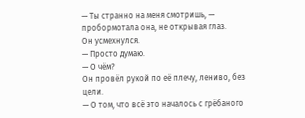— Ты странно на меня смотришь, — пробормотала она, не открывая глаз.
Он усмехнулся.
— Просто думаю.
— О чём?
Он провёл рукой по её плечу, лениво, без цели.
— О том, что всё это началось с грёбаного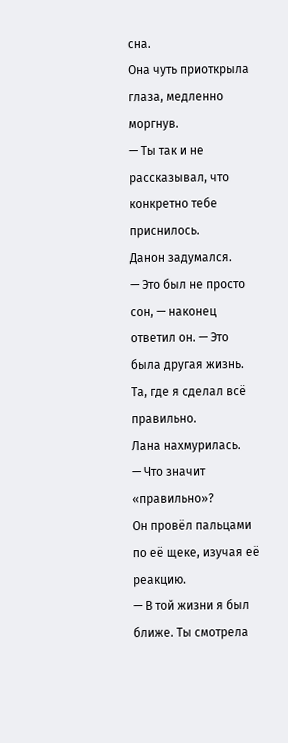сна.
Она чуть приоткрыла глаза, медленно моргнув.
— Ты так и не рассказывал, что конкретно тебе приснилось.
Данон задумался.
— Это был не просто сон, — наконец ответил он. — Это была другая жизнь. Та, где я сделал всё правильно.
Лана нахмурилась.
— Что значит «правильно»?
Он провёл пальцами по её щеке, изучая её реакцию.
— В той жизни я был ближе. Ты смотрела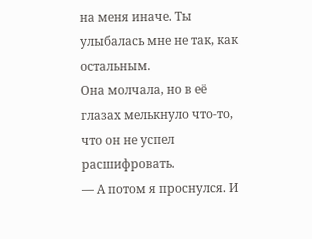на меня иначе. Ты улыбалась мне не так, как остальным.
Она молчала, но в её глазах мелькнуло что-то, что он не успел расшифровать.
— А потом я проснулся. И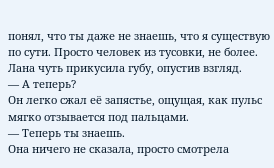понял, что ты даже не знаешь, что я существую по сути. Просто человек из тусовки, не более.
Лана чуть прикусила губу, опустив взгляд.
— А теперь?
Он легко сжал её запястье, ощущая, как пульс мягко отзывается под пальцами.
— Теперь ты знаешь.
Она ничего не сказала, просто смотрела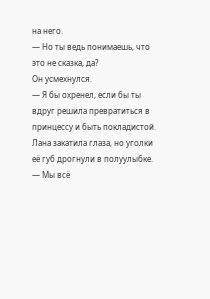на него.
— Но ты ведь понимаешь, что это не сказка, да?
Он усмехнулся.
— Я бы охренел, если бы ты вдруг решила превратиться в принцессу и быть покладистой.
Лана закатила глаза, но уголки её губ дрогнули в полуулыбке.
— Мы всё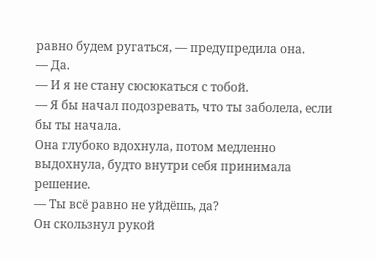равно будем ругаться, — предупредила она.
— Да.
— И я не стану сюсюкаться с тобой.
— Я бы начал подозревать, что ты заболела, если бы ты начала.
Она глубоко вдохнула, потом медленно выдохнула, будто внутри себя принимала решение.
— Ты всё равно не уйдёшь, да?
Он скользнул рукой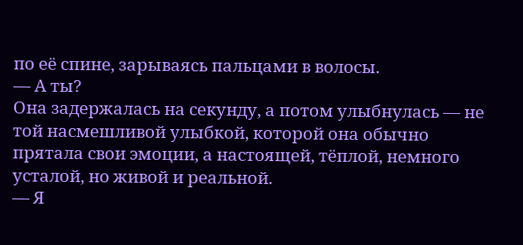по её спине, зарываясь пальцами в волосы.
— А ты?
Она задержалась на секунду, а потом улыбнулась — не той насмешливой улыбкой, которой она обычно прятала свои эмоции, а настоящей, тёплой, немного усталой, но живой и реальной.
— Я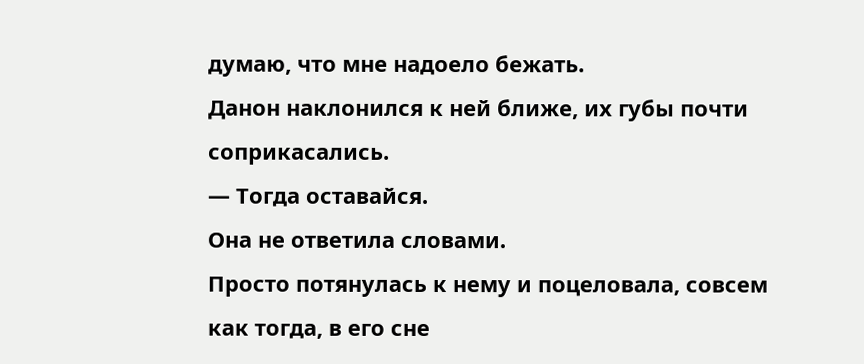думаю, что мне надоело бежать.
Данон наклонился к ней ближе, их губы почти соприкасались.
— Тогда оставайся.
Она не ответила словами.
Просто потянулась к нему и поцеловала, совсем как тогда, в его сне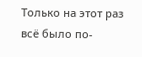Только на этот раз всё было по-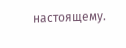настоящему.